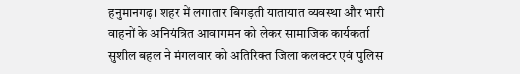हनुमानगढ़। शहर में लगातार बिगड़ती यातायात व्यवस्था और भारी वाहनों के अनियंत्रित आवागमन को लेकर सामाजिक कार्यकर्ता सुशील बहल ने मंगलवार को अतिरिक्त जिला कलक्टर एवं पुलिस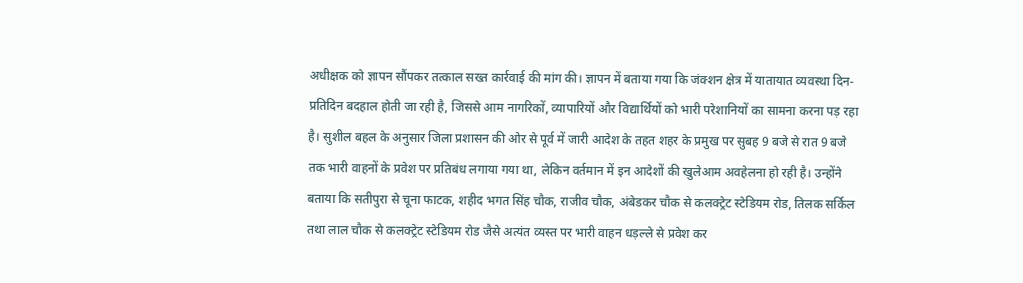अधीक्षक को ज्ञापन सौंपकर तत्काल सख्त कार्रवाई की मांग की। ज्ञापन में बताया गया कि जंक्शन क्षेत्र में यातायात व्यवस्था दिन-प्रतिदिन बदहाल होती जा रही है, जिससे आम नागरिकों, व्यापारियों और विद्यार्थियों को भारी परेशानियों का सामना करना पड़ रहा है। सुशील बहल के अनुसार जिला प्रशासन की ओर से पूर्व में जारी आदेश के तहत शहर के प्रमुख पर सुबह 9 बजे से रात 9 बजे तक भारी वाहनों के प्रवेश पर प्रतिबंध लगाया गया था, लेकिन वर्तमान में इन आदेशों की खुलेआम अवहेलना हो रही है। उन्होंने बताया कि सतीपुरा से चूना फाटक, शहीद भगत सिंह चौक, राजीव चौक, अंबेडकर चौक से कलक्ट्रेट स्टेडियम रोड, तिलक सर्किल तथा लाल चौक से कलक्ट्रेट स्टेडियम रोड जैसे अत्यंत व्यस्त पर भारी वाहन धड़ल्ले से प्रवेश कर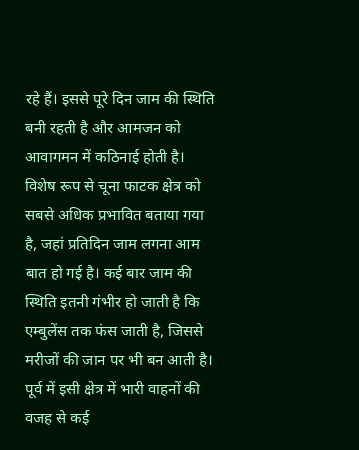रहे हैं। इससे पूरे दिन जाम की स्थिति बनी रहती है और आमजन को आवागमन में कठिनाई होती है। विशेष रूप से चूना फाटक क्षेत्र को सबसे अधिक प्रभावित बताया गया है, जहां प्रतिदिन जाम लगना आम बात हो गई है। कई बार जाम की स्थिति इतनी गंभीर हो जाती है कि एम्बुलेंस तक फंस जाती है, जिससे मरीजों की जान पर भी बन आती है। पूर्व में इसी क्षेत्र में भारी वाहनों की वजह से कई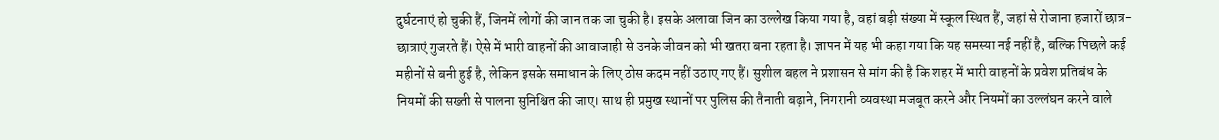दुर्घटनाएं हो चुकी हैं, जिनमें लोगों की जान तक जा चुकी है। इसके अलावा जिन का उल्लेख किया गया है, वहां बड़ी संख्या में स्कूल स्थित हैं, जहां से रोजाना हजारों छात्र-छात्राएं गुजरते हैं। ऐसे में भारी वाहनों की आवाजाही से उनके जीवन को भी खतरा बना रहता है। ज्ञापन में यह भी कहा गया कि यह समस्या नई नहीं है, बल्कि पिछले कई महीनों से बनी हुई है, लेकिन इसके समाधान के लिए ठोस कदम नहीं उठाए गए हैं। सुशील बहल ने प्रशासन से मांग की है कि शहर में भारी वाहनों के प्रवेश प्रतिबंध के नियमों की सख्ती से पालना सुनिश्चित की जाए। साथ ही प्रमुख स्थानों पर पुलिस की तैनाती बढ़ाने, निगरानी व्यवस्था मजबूत करने और नियमों का उल्लंघन करने वाले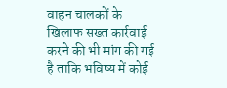वाहन चालकों के खिलाफ सख्त कार्रवाई करने की भी मांग की गई है ताकि भविष्य में कोई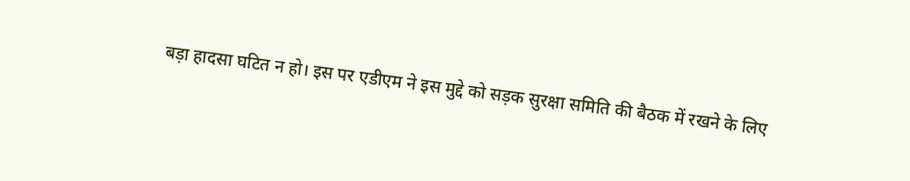बड़ा हादसा घटित न हो। इस पर एडीएम ने इस मुद्दे को सड़क सुरक्षा समिति की बैठक में रखने के लिए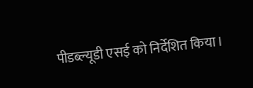पीडब्ल्यूडी एसई को निर्देशित किया।